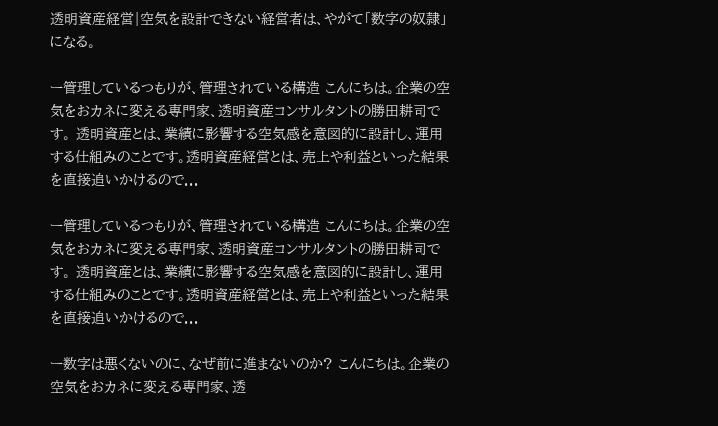透明資産経営|空気を設計できない経営者は、やがて「数字の奴隷」になる。

ー管理しているつもりが、管理されている構造 こんにちは。企業の空気をおカネに変える専門家、透明資産コンサルタントの勝田耕司です。 透明資産とは、業績に影響する空気感を意図的に設計し、運用する仕組みのことです。透明資産経営とは、売上や利益といった結果を直接追いかけるので...

ー管理しているつもりが、管理されている構造 こんにちは。企業の空気をおカネに変える専門家、透明資産コンサルタントの勝田耕司です。 透明資産とは、業績に影響する空気感を意図的に設計し、運用する仕組みのことです。透明資産経営とは、売上や利益といった結果を直接追いかけるので...

ー数字は悪くないのに、なぜ前に進まないのか? こんにちは。企業の空気をおカネに変える専門家、透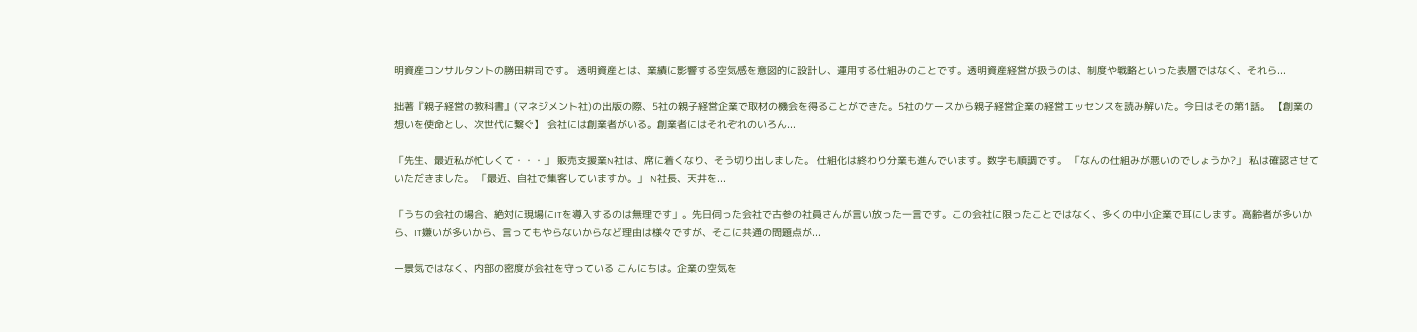明資産コンサルタントの勝田耕司です。 透明資産とは、業績に影響する空気感を意図的に設計し、運用する仕組みのことです。透明資産経営が扱うのは、制度や戦略といった表層ではなく、それら...

拙著『親子経営の教科書』(マネジメント社)の出版の際、5社の親子経営企業で取材の機会を得ることができた。5社のケースから親子経営企業の経営エッセンスを読み解いた。今日はその第1話。 【創業の想いを使命とし、次世代に繋ぐ】 会社には創業者がいる。創業者にはそれぞれのいろん...

「先生、最近私が忙しくて・・・」 販売支援業N社は、席に着くなり、そう切り出しました。 仕組化は終わり分業も進んでいます。数字も順調です。 「なんの仕組みが悪いのでしょうか?」 私は確認させていただきました。 「最近、自社で集客していますか。」 N社長、天井を...

「うちの会社の場合、絶対に現場にITを導入するのは無理です」。先日伺った会社で古参の社員さんが言い放った一言です。この会社に限ったことではなく、多くの中小企業で耳にします。高齢者が多いから、IT嫌いが多いから、言ってもやらないからなど理由は様々ですが、そこに共通の問題点が...

ー景気ではなく、内部の密度が会社を守っている こんにちは。企業の空気を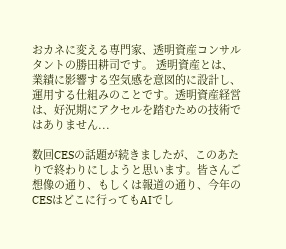おカネに変える専門家、透明資産コンサルタントの勝田耕司です。 透明資産とは、業績に影響する空気感を意図的に設計し、運用する仕組みのことです。透明資産経営は、好況期にアクセルを踏むための技術ではありません...

数回CESの話題が続きましたが、このあたりで終わりにしようと思います。皆さんご想像の通り、もしくは報道の通り、今年のCESはどこに行ってもAIでし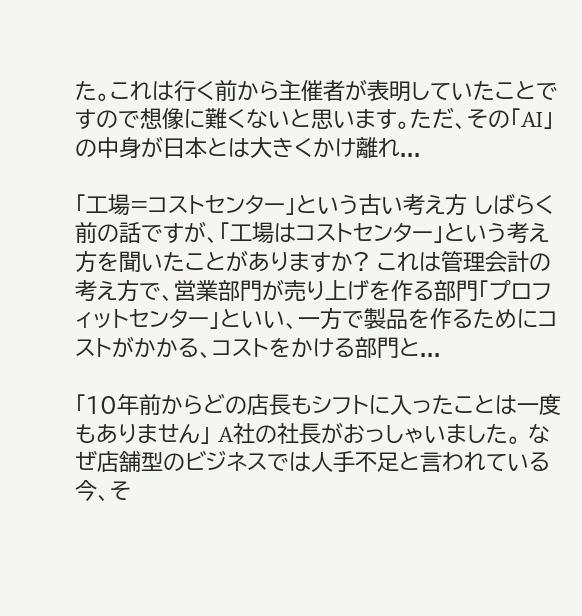た。これは行く前から主催者が表明していたことですので想像に難くないと思います。ただ、その「AI」の中身が日本とは大きくかけ離れ...

「工場=コストセンター」という古い考え方 しばらく前の話ですが、「工場はコストセンター」という考え方を聞いたことがありますか? これは管理会計の考え方で、営業部門が売り上げを作る部門「プロフィットセンター」といい、一方で製品を作るためにコストがかかる、コストをかける部門と...

「10年前からどの店長もシフトに入ったことは一度もありません」 A社の社長がおっしゃいました。 なぜ店舗型のビジネスでは人手不足と言われている今、そ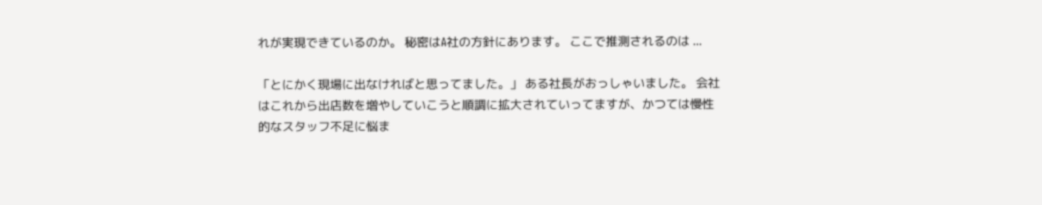れが実現できているのか。 秘密はA社の方針にあります。 ここで推測されるのは ...

「とにかく現場に出なければと思ってました。」 ある社長がおっしゃいました。 会社はこれから出店数を増やしていこうと順調に拡大されていってますが、かつては慢性的なスタッフ不足に悩ま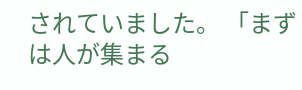されていました。 「まずは人が集まる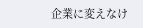企業に変えなけ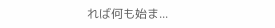れば何も始ま...